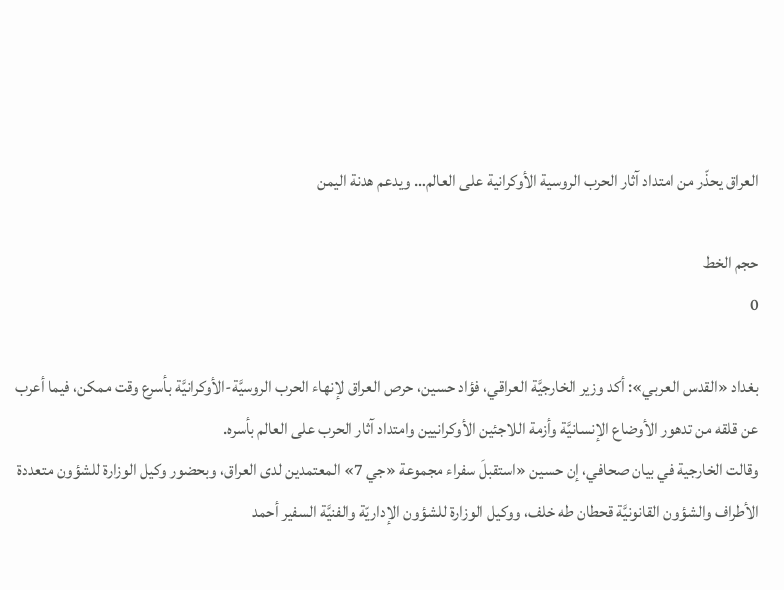العراق يحذّر من امتداد آثار الحرب الروسية الأوكرانية على العالم… ويدعم هدنة اليمن

حجم الخط
0

بغداد «القدس العربي»: أكد وزير الخارجيَّة العراقي، فؤاد حسين، حرص العراق لإنهاء الحرب الروسيَّة-الأوكرانيَّة بأسرع وقت ممكن، فيما أعرب عن قلقه من تدهور الأوضاع الإنسانيَّة وأزمة اللاجئين الأوكرانيين وامتداد آثار الحرب على العالم بأسره.
وقالت الخارجية في بيان صحافي، إن حسين «استقبلَ سفراء مجموعة «جي 7» المعتمدين لدى العراق، وبحضور وكيل الوزارة للشؤون متعددة الأطراف والشؤون القانونيَّة قحطان طه خلف، ووكيل الوزارة للشؤون الإداريّة والفنيَّة السفير أحمد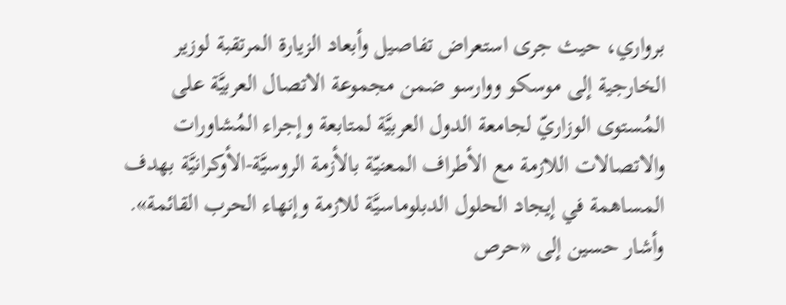برواري، حيث جرى استعراض تفاصيل وأبعاد الزيارة المرتقبة لوزير الخارجية إلى موسكو ووارسو ضمن مجموعة الاتصال العربيَّة على المُستوى الوزاريّ لجامعة الدول العربيَّة لمتابعة وإجراء المُشاورات والاتصالات اللازمة مع الأطراف المعنيّة بالأزمة الروسيَّة-الأوكرانيَّة بهدف المساهمة في إيجاد الحلول الدبلوماسيَّة للازمة وإنهاء الحرب القائمة».
وأشار حسين إلى «حرص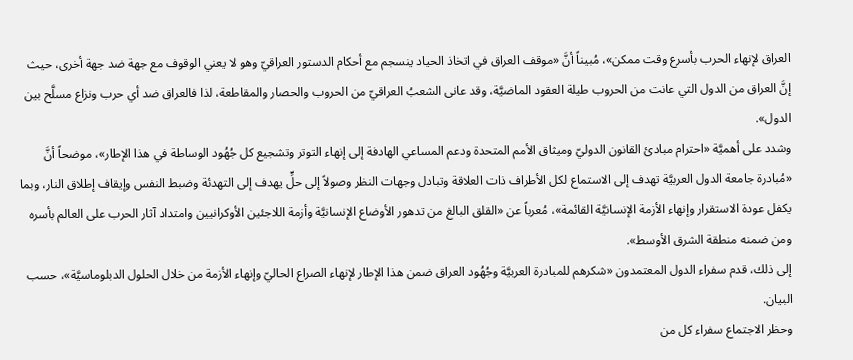العراق لإنهاء الحرب بأسرع وقت ممكن»، مُبيناً أنَّ «موقف العراق في اتخاذ الحياد ينسجم مع أحكام الدستور العراقيّ وهو لا يعني الوقوف مع جهة ضد جهة أخرى، حيث إنَّ العراق من الدول التي عانت من الحروب طيلة العقود الماضيَّة، وقد عانى الشعبُ العراقيّ من الحروب والحصار والمقاطعة، لذا فالعراق ضد أي حرب ونزاع مسلَّح بين الدول».
وشدد على أهميَّة «احترام مبادئ القانون الدوليّ وميثاق الأمم المتحدة ودعم المساعي الهادفة إلى إنهاء التوتر وتشجيع كل جُهُود الوساطة في هذا الإطار»، موضحاً أنَّ «مُبادرة جامعة الدول العربيَّة تهدف إلى الاستماع لكل الأطراف ذات العلاقة وتبادل وجهات النظر وصولاً إلى حلٍّ يهدف إلى التهدئة وضبط النفس وإيقاف إطلاق النار، وبما يكفل عودة الاستقرار وإنهاء الأزمة الإنسانيَّة القائمة»، مُعرباً عن «القلق البالغ من تدهور الأوضاع الإنسانيَّة وأزمة اللاجئين الأوكرانيين وامتداد آثار الحرب على العالم بأسره ومن ضمنه منطقة الشرق الأوسط».
إلى ذلك، قدم سفراء الدول المعتمدون «شكرهم للمبادرة العربيَّة وجُهُود العراق ضمن هذا الإطار لإنهاء الصراع الحاليّ وإنهاء الأزمة من خلال الحلول الدبلوماسيَّة»، حسب البيان.
وحظر الاجتماع سفراء كل من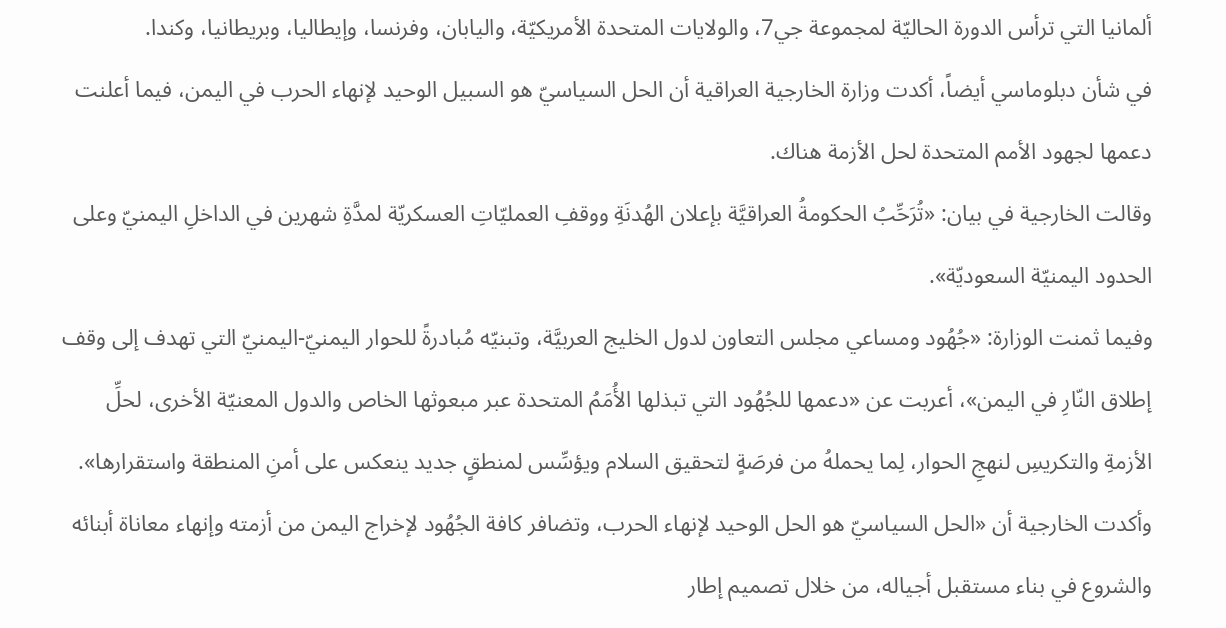ألمانيا التي ترأس الدورة الحاليّة لمجموعة جي7، والولايات المتحدة الأمريكيّة، واليابان، وفرنسا، وإيطاليا، وبريطانيا، وكندا.
في شأن دبلوماسي أيضاً، أكدت وزارة الخارجية العراقية أن الحل السياسيّ هو السبيل الوحيد لإنهاء الحرب في اليمن، فيما أعلنت دعمها لجهود الأمم المتحدة لحل الأزمة هناك.
وقالت الخارجية في بيان: «تُرَحِّبُ الحكومةُ العراقيَّة بإعلان الهُدنَةِ ووقفِ العمليّاتِ العسكريّة لمدَّةِ شهرين في الداخلِ اليمنيّ وعلى الحدود اليمنيّة السعوديّة».
وفيما ثمنت الوزارة: «جُهُود ومساعي مجلس التعاون لدول الخليج العربيَّة، وتبنيّه مُبادرةً للحوار اليمنيّ-اليمنيّ التي تهدف إلى وقف إطلاق النّارِ في اليمن»، أعربت عن «دعمها للجُهُود التي تبذلها الأُمَمُ المتحدة عبر مبعوثها الخاص والدول المعنيّة الأخرى، لحلِّ الأزمةِ والتكريسِ لنهجِ الحوار، لِما يحملهُ من فرصَةٍ لتحقيق السلام ويؤسِّس لمنطقٍ جديد ينعكس على أمنِ المنطقة واستقرارها».
وأكدت الخارجية أن «الحل السياسيّ هو الحل الوحيد لإنهاء الحرب، وتضافر كافة الجُهُود لإخراج اليمن من أزمته وإنهاء معاناة أبنائه والشروع في بناء مستقبل أجياله، من خلال تصميم إطار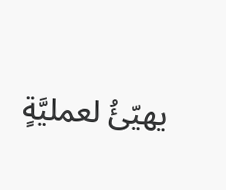يهيّئُ لعمليَّةٍ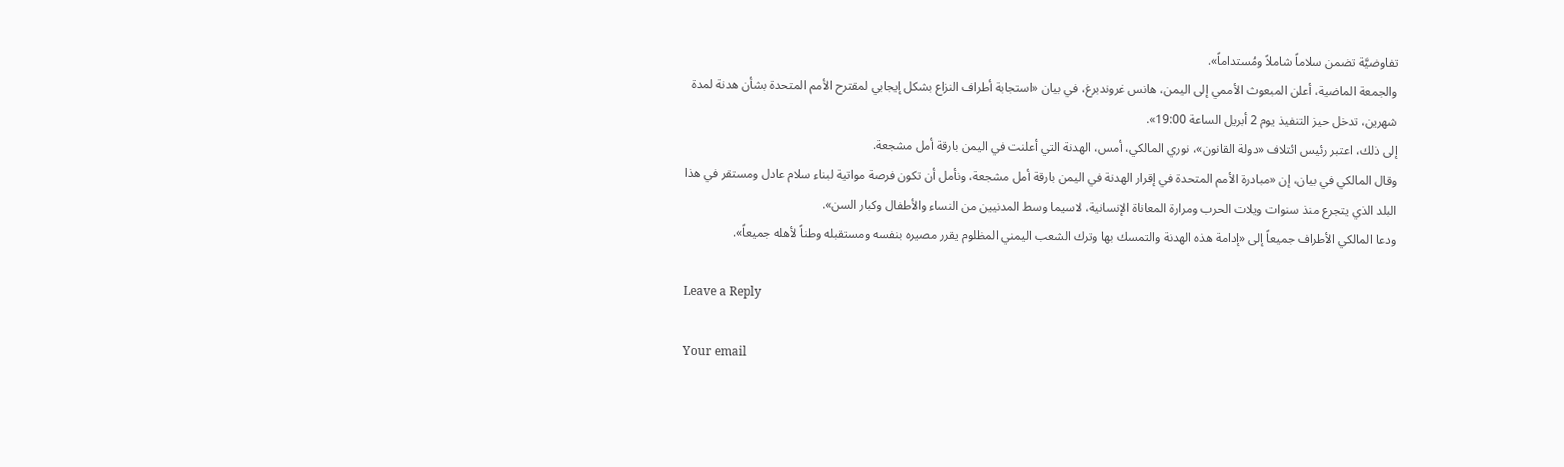تفاوضيَّة تضمن سلاماً شاملاً ومُستداماً».
والجمعة الماضية، أعلن المبعوث الأممي إلى اليمن، هانس غروندبرغ، في بيان «استجابة أطراف النزاع بشكل إيجابي لمقترح الأمم المتحدة بشأن هدنة لمدة شهرين، تدخل حيز التنفيذ يوم 2 أبريل الساعة 19:00».
إلى ذلك، اعتبر رئيس ائتلاف «دولة القانون»، نوري المالكي، أمس، الهدنة التي أعلنت في اليمن بارقة أمل مشجعة.
وقال المالكي في بيان، إن «مبادرة الأمم المتحدة في إقرار الهدنة في اليمن بارقة أمل مشجعة، ونأمل أن تكون فرصة مواتية لبناء سلام عادل ومستقر في هذا البلد الذي يتجرع منذ سنوات ويلات الحرب ومرارة المعاناة الإنسانية، لاسيما وسط المدنيين من النساء والأطفال وكبار السن».
ودعا المالكي الأطراف جميعاً إلى «إدامة هذه الهدنة والتمسك بها وترك الشعب اليمني المظلوم يقرر مصيره بنفسه ومستقبله وطناً لأهله جميعاً».

Leave a Reply

Your email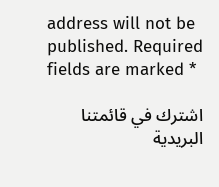address will not be published. Required fields are marked *

اشترك في قائمتنا البريدية